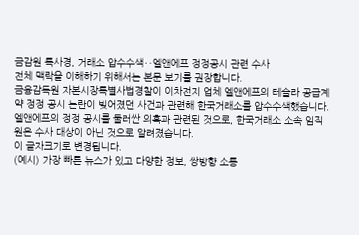금감원 특사경, 거래소 압수수색‥엘앤에프 정정공시 관련 수사
전체 맥락을 이해하기 위해서는 본문 보기를 권장합니다.
금융감독원 자본시장특별사법경찰이 이차전지 업체 엘앤에프의 테슬라 공급계약 정정 공시 논란이 빚어졌던 사건과 관련해 한국거래소를 압수수색했습니다.
엘앤에프의 정정 공시를 둘러싼 의혹과 관련된 것으로, 한국거래소 소속 임직원은 수사 대상이 아닌 것으로 알려졌습니다.
이 글자크기로 변경됩니다.
(예시) 가장 빠른 뉴스가 있고 다양한 정보, 쌍방향 소통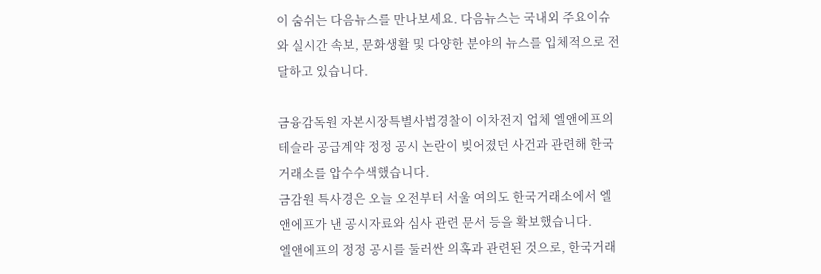이 숨쉬는 다음뉴스를 만나보세요. 다음뉴스는 국내외 주요이슈와 실시간 속보, 문화생활 및 다양한 분야의 뉴스를 입체적으로 전달하고 있습니다.

금융감독원 자본시장특별사법경찰이 이차전지 업체 엘앤에프의 테슬라 공급계약 정정 공시 논란이 빚어졌던 사건과 관련해 한국거래소를 압수수색했습니다.
금감원 특사경은 오늘 오전부터 서울 여의도 한국거래소에서 엘앤에프가 낸 공시자료와 심사 관련 문서 등을 확보했습니다.
엘앤에프의 정정 공시를 둘러싼 의혹과 관련된 것으로, 한국거래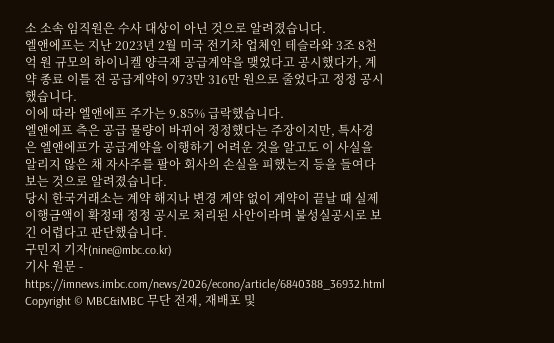소 소속 임직원은 수사 대상이 아닌 것으로 알려졌습니다.
엘앤에프는 지난 2023년 2월 미국 전기차 업체인 테슬라와 3조 8천억 원 규모의 하이니켈 양극재 공급계약을 맺었다고 공시했다가, 계약 종료 이틀 전 공급계약이 973만 316만 원으로 줄었다고 정정 공시했습니다.
이에 따라 엘앤에프 주가는 9.85% 급락했습니다.
엘앤에프 측은 공급 물량이 바뀌어 정정했다는 주장이지만, 특사경은 엘앤에프가 공급계약을 이행하기 어려운 것을 알고도 이 사실을 알리지 않은 채 자사주를 팔아 회사의 손실을 피했는지 등을 들여다보는 것으로 알려졌습니다.
당시 한국거래소는 계약 해지나 변경 계약 없이 계약이 끝날 때 실제 이행금액이 확정돼 정정 공시로 처리된 사안이라며 불성실공시로 보긴 어렵다고 판단했습니다.
구민지 기자(nine@mbc.co.kr)
기사 원문 - https://imnews.imbc.com/news/2026/econo/article/6840388_36932.html
Copyright © MBC&iMBC 무단 전재, 재배포 및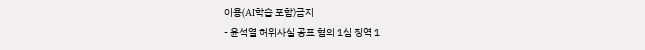이용(AI학습 포함)금지
- 윤석열 허위사실 공표 혐의 1심 징역 1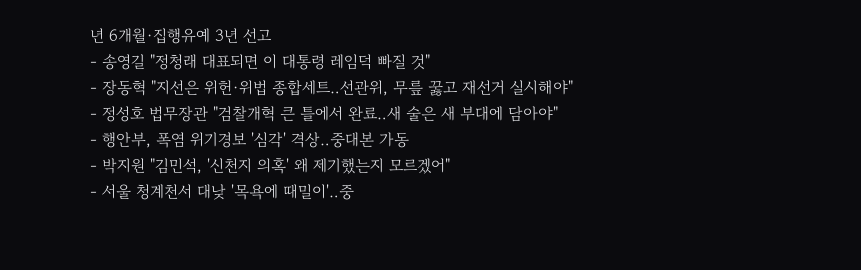년 6개월·집행유예 3년 선고
- 송영길 "정청래 대표되면 이 대통령 레임덕 빠질 것"
- 장동혁 "지선은 위헌·위법 종합세트‥선관위, 무릎 꿇고 재선거 실시해야"
- 정성호 법무장관 "검찰개혁 큰 틀에서 완료‥새 술은 새 부대에 담아야"
- 행안부, 폭염 위기경보 '심각' 격상‥중대본 가동
- 박지원 "김민석, '신천지 의혹' 왜 제기했는지 모르겠어"
- 서울 청계천서 대낮 '목욕에 때밀이'‥중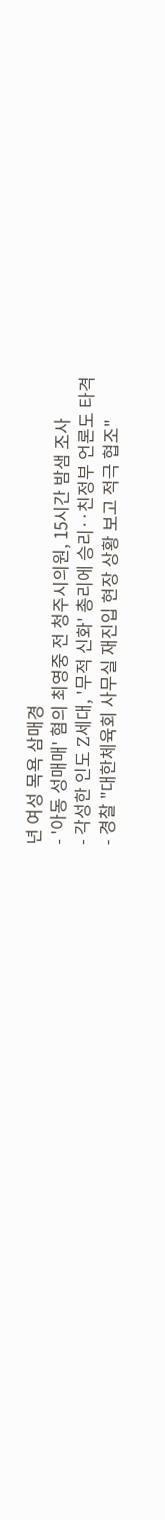년 여성 목욕 삼매경
- '아동 성매매' 혐의 최영중 전 청주시의원, 15시간 밤샘 조사
- 각성한 인도 Z세대, '무적 신화' 총리에 승리‥친정부 언론도 타격
- 경찰 "대한체육회 사무실 재진입 현장 상황 보고 적극 협조"